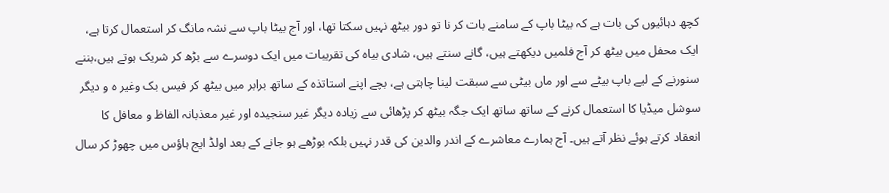کچھ دہائیوں کی بات ہے کہ بیٹا باپ کے سامنے بات کر نا تو دور بیٹھ نہیں سکتا تھا، اور آج بیٹا باپ سے نشہ مانگ کر استعمال کرتا ہے، ایک محفل میں بیٹھ کر آج فلمیں دیکھتے ہیں، گانے سنتے ہیں، شادی بیاہ کی تقریبات میں ایک دوسرے سے بڑھ کر شریک ہوتے ہیں،بننے سنورنے کے لیے باپ بیٹے سے اور ماں بیٹی سے سبقت لینا چاہتی ہے، بچے اپنے استاتذہ کے ساتھ برابر میں بیٹھ کر فیس بک وغیر ہ و دیگر سوشل میڈیا کا استعمال کرنے کے ساتھ ساتھ ایک جگہ بیٹھ کر پڑھائی سے زیادہ دیگر غیر سنجیدہ اور غیر معذبانہ الفاظ و معافل کا انعقاد کرتے ہوئے نظر آتے ہیں۔ آج ہمارے معاشرے کے اندر والدین کی قدر نہیں بلکہ بوڑھے ہو جانے کے بعد اولڈ ایج ہاؤس میں چھوڑ کر سال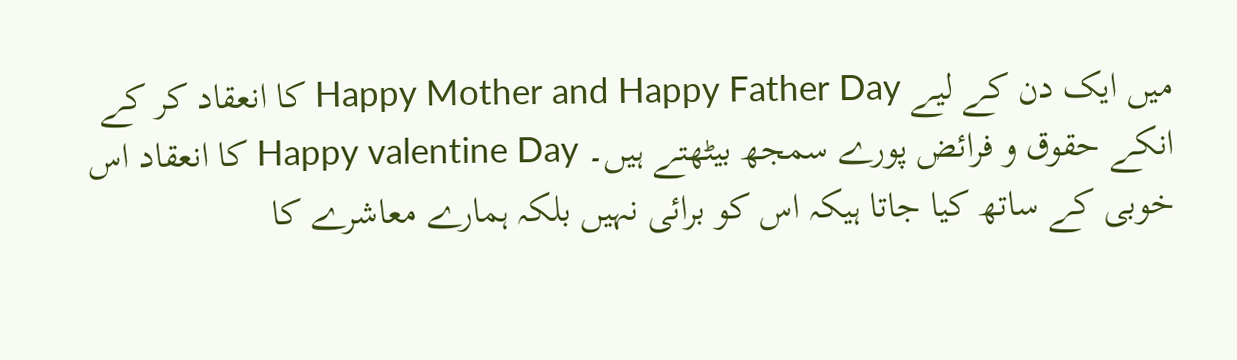میں ایک دن کے لیے Happy Mother and Happy Father Day کا انعقاد کر کے انکے حقوق و فرائض پورے سمجھ بیٹھتے ہیں۔ Happy valentine Day کا انعقاد اس خوبی کے ساتھ کیا جاتا ہیکہ اس کو برائی نہیں بلکہ ہمارے معاشرے کا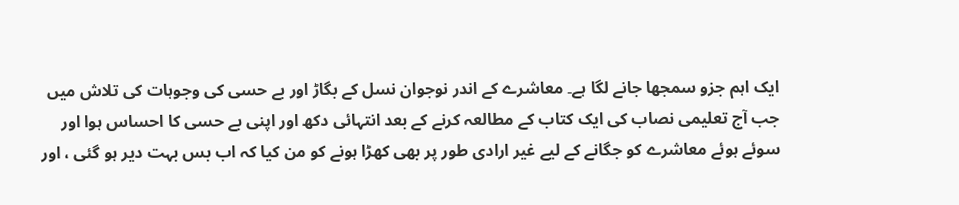ایک اہم جزو سمجھا جانے لگا ہے۔ معاشرے کے اندر نوجوان نسل کے بگاڑ اور بے حسی کی وجوہات کی تلاش میں جب آج تعلیمی نصاب کی ایک کتاب کے مطالعہ کرنے کے بعد انتہائی دکھ اور اپنی بے حسی کا احساس ہوا اور سوئے ہوئے معاشرے کو جگانے کے لیے غیر ارادی طور پر بھی کھڑا ہونے کو من کیا کہ اب بس بہت دیر ہو گئی ، اور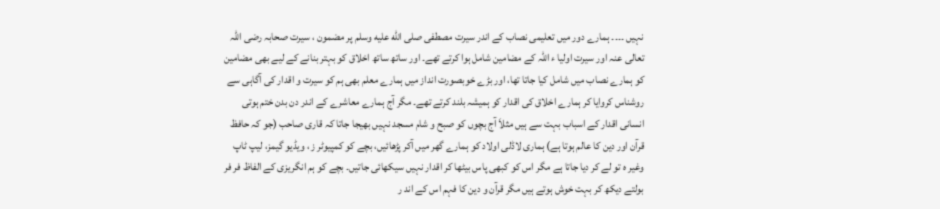نہیں ۔۔۔۔ ہمارے دور میں تعلیمی نصاب کے اندر سیرت مصطفی صلى الله عليه وسلم پر مضمون ، سیرت صحابہ رضی اللہ تعالی عنہ اور سیرت اولیا ء اللہ کے مضامین شامل ہوا کرتے تھے۔ اور ساتھ ساتھ اخلاق کو بہتر بنانے کے لیے بھی مضامین کو ہمارے نصاب میں شامل کیا جاتا تھا، اور بڑے خوبصورت انداز میں ہمارے معلم بھی ہم کو سیرت و اقدار کی آگاہی سے روشناس کروایا کر ہمارے اخلاق کی اقدار کو ہمیشہ بلند کرتے تھے۔ مگر آج ہمارے معاشرے کے اندر دن بدن ختم ہوتی انسانی اقدار کے اسباب بہت سے ہیں مثلاَ آج بچوں کو صبح و شام مسجد نہیں بھیجا جاتا کہ قاری صاحب (جو کہ حافظ قرآن اور دین کا عالم ہوتا ہے) ہماری لاڈلی اولاد کو ہمارے گھر میں آکر پڑھائیں، بچے کو کمپیوٹر ز ، ویڈیو گیمز، لیپ ٹاپ وغیر ہ تو لے کر دیا جاتا ہے مگر اس کو کبھی پاس بیٹھا کر اقدار نہیں سیکھائی جاتیں۔ بچے کو ہم انگریزی کے الفاظ فر فر بولتے دیکھ کر بہت خوش ہوتے ہیں مگر قرآن و دین کا فہم اس کے اند ر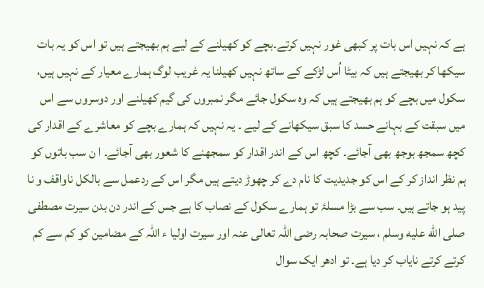ہے کہ نہیں اس بات پر کبھی غور نہیں کرتے۔بچے کو کھیلنے کے لیے ہم بھیجتے ہیں تو اس کو یہ بات سیکھا کر بھیجتے ہیں کہ بیٹا اُس لڑکے کے ساتھ نہیں کھیلنا یہ غریب لوگ ہمارے معیار کے نہیں ہیں، سکول میں بچے کو ہم بھیجتے ہیں کہ وہ سکول جائے مگر نمبروں کی گیم کھیلنے اور دوسروں سے اس میں سبقت کے بہانے حسد کا سبق سیکھانے کے لیے ۔ یہ نہیں کہ ہمارے بچے کو معاشرے کے اقدار کی کچھ سمجھ بوجھ بھی آجائے۔ کچھ اس کے اندر اقدار کو سمجھنے کا شعور بھی آجائے۔ ا ن سب باتوں کو ہم نظر انداز کر کے اس کو جدیدیت کا نام دے کر چھوڑ دیتے ہیں مگر اس کے ردعمل سے بالکل ناواقف و نا پید ہو جاتے ہیں۔ سب سے بڑا مسلۂ تو ہمارے سکول کے نصاب کا ہے جس کے اندر دن بدن سیرت مصطفی صلى الله عليه وسلم ، سیرت صحابہ رضی اللہ تعالی عنہ اور سیرت اولیا ء اللہ کے مضامین کو کم سے کم کرتے کرتے نایاب کر دیا ہے۔ تو ادھر ایک سوال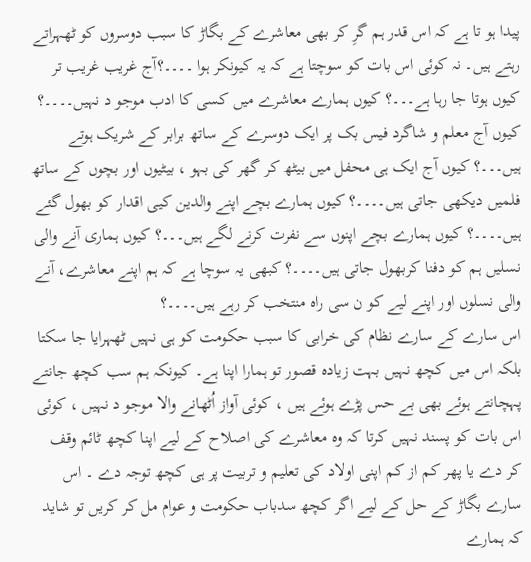پیدا ہو تا ہے کہ اس قدر ہم گرِ کر بھی معاشرے کے بگاڑ کا سبب دوسروں کو ٹھہراتے رہتے ہیں۔ نہ کوئی اس بات کو سوچتا ہے کہ یہ کیونکر ہوا ۔۔۔۔؟آج غریب غریب تر کیوں ہوتا جا رہا ہے۔۔۔؟ کیوں ہمارے معاشرے میں کسی کا ادب موجو د نہیں۔۔۔۔؟ کیوں آج معلم و شاگرد فیس بک پر ایک دوسرے کے ساتھ برابر کے شریک ہوتے ہیں۔۔۔؟ کیوں آج ایک ہی محفل میں بیٹھ کر گھر کی بہو ، بیٹیوں اور بچوں کے ساتھ فلمیں دیکھی جاتی ہیں۔۔۔۔؟ کیوں ہمارے بچے اپنے والدین کیی اقدار کو بھول گئے ہیں۔۔۔۔؟ کیوں ہمارے بچے اپنوں سے نفرت کرنے لگے ہیں۔۔۔؟ کیوں ہماری آنے والی نسلیں ہم کو دفنا کربھول جاتی ہیں۔۔۔۔؟ کبھی یہ سوچا ہے کہ ہم اپنے معاشرے، آنے والی نسلوں اور اپنے لیے کو ن سی راہ منتخب کر رہے ہیں۔۔۔۔؟
اس سارے کے سارے نظام کی خرابی کا سبب حکومت کو ہی نہیں ٹھہرایا جا سکتا بلکہ اس میں کچھ نہیں بہت زیادہ قصور تو ہمارا اپنا ہے۔ کیونکہ ہم سب کچھ جانتے پہچانتے ہوئے بھی بے حس پڑے ہوئے ہیں ، کوئی آواز اُٹھانے والا موجو د نہیں ، کوئی اس بات کو پسند نہیں کرتا کہ وہ معاشرے کی اصلاح کے لیے اپنا کچھ ٹائم وقف کر دے یا پھر کم از کم اپنی اولاد کی تعلیم و تربیت پر ہی کچھ توجہ دے ۔ اس سارے بگاڑ کے حل کے لیے اگر کچھ سدباب حکومت و عوام مل کر کریں تو شاید کہ ہمارے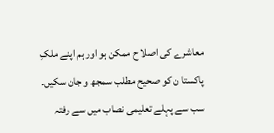معاشرے کی اصلا ح ممکن ہو اور ہم اپنے ملکِ پاکستا ن کو صحیح مطلب سمجھ و جان سکیں۔ سب سے پہلے تعلیمی نصاب میں سے رفتہ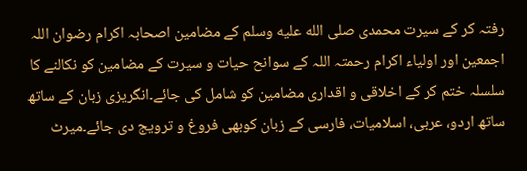رفتہ کر کے سیرت محمدی صلى الله عليه وسلم کے مضامین اصحابہ اکرام رضوان اللہ اجمعین اور اولیاء اکرام رحمتہ اللہ کے سوانح حیات و سیرت کے مضامین کو نکالنے کا سلسلہ ختم کر کے اخلاقی و اقداری مضامین کو شامل کی جائے۔انگریزی زبان کے ساتھ ساتھ اردو، عربی، اسلامیات، فارسی کے زبان کوبھی فروغ و ترویج دی جائے۔میرٹ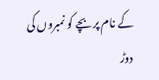کے نام پر بچے کو نمبروں کی دوڑ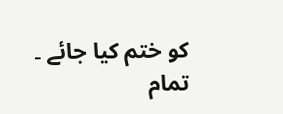کو ختم کیا جائے ۔ تمام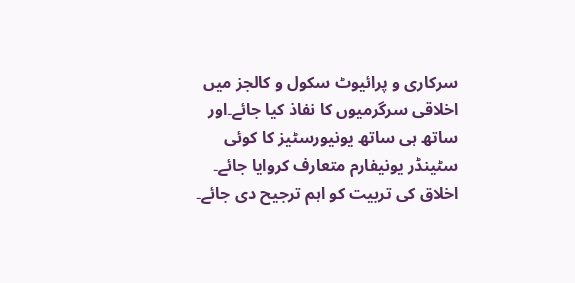سرکاری و پرائیوٹ سکول و کالجز میں اخلاقی سرگرمیوں کا نفاذ کیا جائے۔اور ساتھ ہی ساتھ یونیورسٹیز کا کوئی سٹینڈر یونیفارم متعارف کروایا جائے۔ اخلاق کی تربیت کو اہم ترجیح دی جائے۔